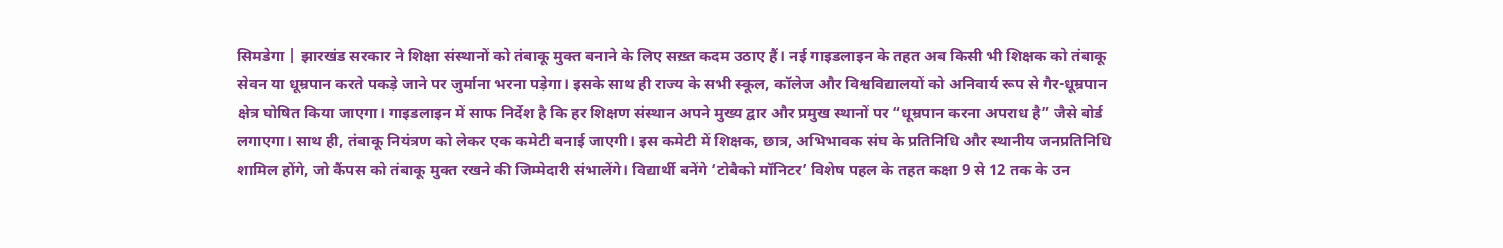सिमडेगा | झारखंड सरकार ने शिक्षा संस्थानों को तंबाकू मुक्त बनाने के लिए सख़्त कदम उठाए हैं। नई गाइडलाइन के तहत अब किसी भी शिक्षक को तंबाकू सेवन या धूम्रपान करते पकड़े जाने पर जुर्माना भरना पड़ेगा। इसके साथ ही राज्य के सभी स्कूल, कॉलेज और विश्वविद्यालयों को अनिवार्य रूप से गैर-धूम्रपान क्षेत्र घोषित किया जाएगा। गाइडलाइन में साफ निर्देश है कि हर शिक्षण संस्थान अपने मुख्य द्वार और प्रमुख स्थानों पर “धूम्रपान करना अपराध है” जैसे बोर्ड लगाएगा। साथ ही, तंबाकू नियंत्रण को लेकर एक कमेटी बनाई जाएगी। इस कमेटी में शिक्षक, छात्र, अभिभावक संघ के प्रतिनिधि और स्थानीय जनप्रतिनिधि शामिल होंगे, जो कैंपस को तंबाकू मुक्त रखने की जिम्मेदारी संभालेंगे। विद्यार्थी बनेंगे ‘टोबैको मॉनिटर’ विशेष पहल के तहत कक्षा 9 से 12 तक के उन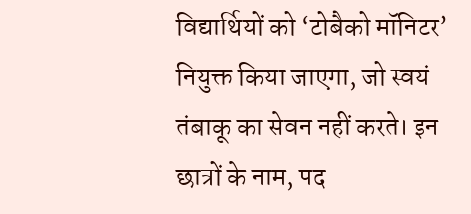विद्यार्थियों को ‘टोबैको मॉनिटर’ नियुक्त किया जाएगा, जो स्वयं तंबाकू का सेवन नहीं करते। इन छात्रों के नाम, पद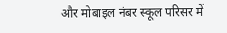और मोबाइल नंबर स्कूल परिसर में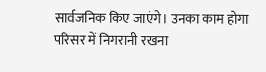सार्वजनिक किए जाएंगे। उनका काम होगा परिसर में निगरानी रखना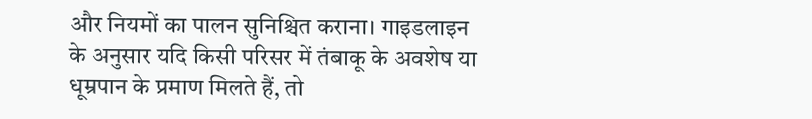और नियमों का पालन सुनिश्चित कराना। गाइडलाइन के अनुसार यदि किसी परिसर में तंबाकू के अवशेष या धूम्रपान के प्रमाण मिलते हैं, तो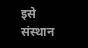इसे संस्थान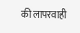की लापरवाही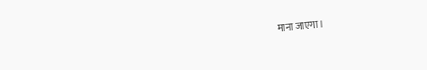माना जाएगा।